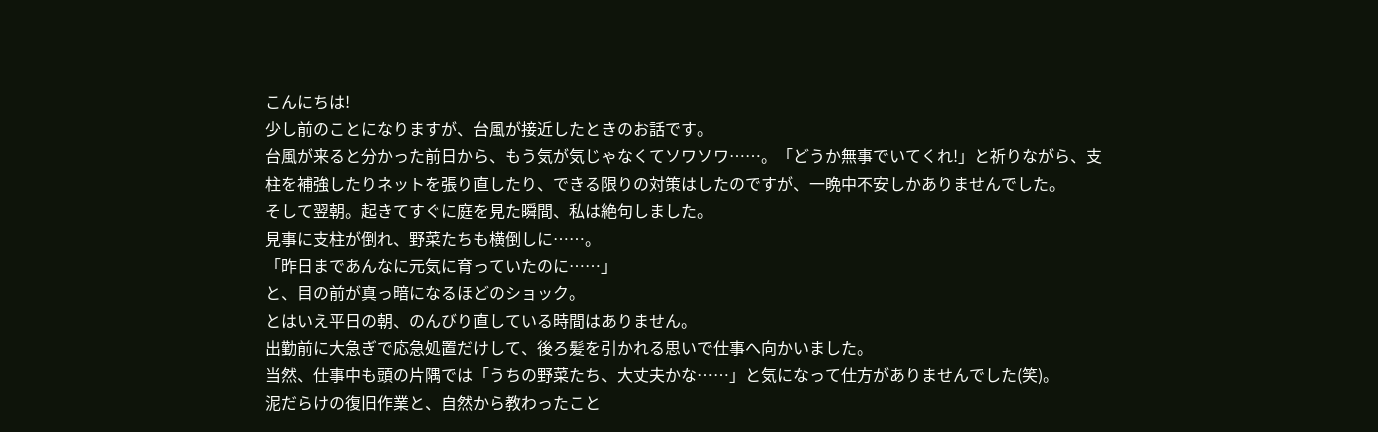こんにちは!
少し前のことになりますが、台風が接近したときのお話です。
台風が来ると分かった前日から、もう気が気じゃなくてソワソワ……。「どうか無事でいてくれ!」と祈りながら、支柱を補強したりネットを張り直したり、できる限りの対策はしたのですが、一晩中不安しかありませんでした。
そして翌朝。起きてすぐに庭を見た瞬間、私は絶句しました。
見事に支柱が倒れ、野菜たちも横倒しに……。
「昨日まであんなに元気に育っていたのに……」
と、目の前が真っ暗になるほどのショック。
とはいえ平日の朝、のんびり直している時間はありません。
出勤前に大急ぎで応急処置だけして、後ろ髪を引かれる思いで仕事へ向かいました。
当然、仕事中も頭の片隅では「うちの野菜たち、大丈夫かな……」と気になって仕方がありませんでした(笑)。
泥だらけの復旧作業と、自然から教わったこと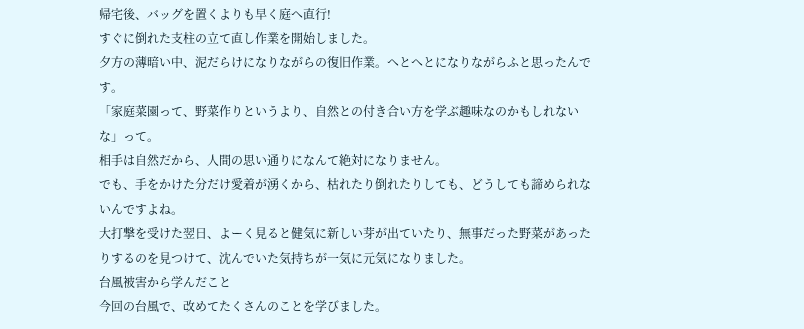帰宅後、バッグを置くよりも早く庭へ直行!
すぐに倒れた支柱の立て直し作業を開始しました。
夕方の薄暗い中、泥だらけになりながらの復旧作業。へとへとになりながらふと思ったんです。
「家庭菜園って、野菜作りというより、自然との付き合い方を学ぶ趣味なのかもしれないな」って。
相手は自然だから、人間の思い通りになんて絶対になりません。
でも、手をかけた分だけ愛着が湧くから、枯れたり倒れたりしても、どうしても諦められないんですよね。
大打撃を受けた翌日、よーく見ると健気に新しい芽が出ていたり、無事だった野菜があったりするのを見つけて、沈んでいた気持ちが一気に元気になりました。
台風被害から学んだこと
今回の台風で、改めてたくさんのことを学びました。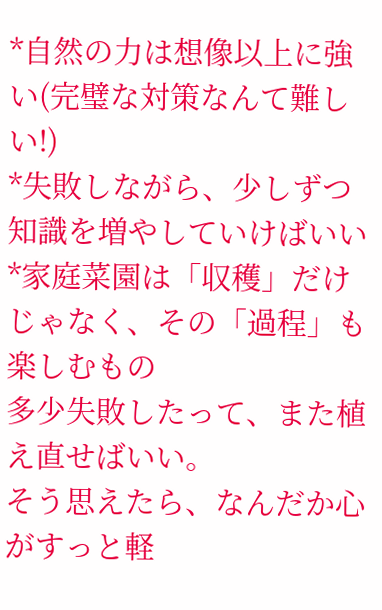*自然の力は想像以上に強い(完璧な対策なんて難しい!)
*失敗しながら、少しずつ知識を増やしていけばいい
*家庭菜園は「収穫」だけじゃなく、その「過程」も楽しむもの
多少失敗したって、また植え直せばいい。
そう思えたら、なんだか心がすっと軽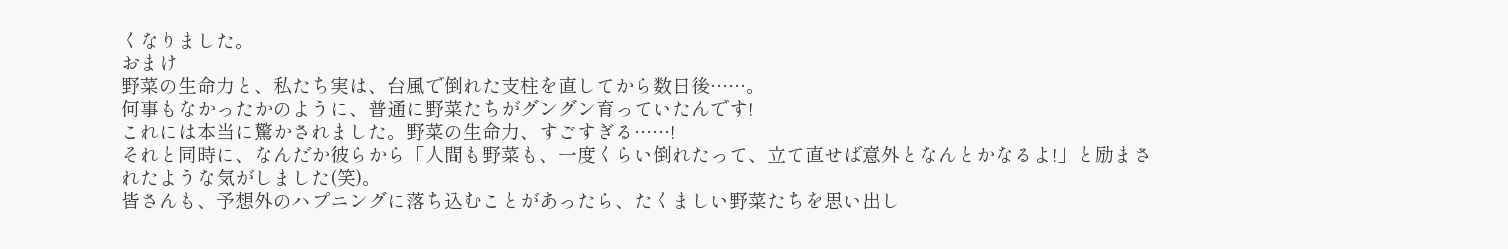くなりました。
おまけ
野菜の生命力と、私たち実は、台風で倒れた支柱を直してから数日後……。
何事もなかったかのように、普通に野菜たちがグングン育っていたんです!
これには本当に驚かされました。野菜の生命力、すごすぎる……!
それと同時に、なんだか彼らから「人間も野菜も、一度くらい倒れたって、立て直せば意外となんとかなるよ!」と励まされたような気がしました(笑)。
皆さんも、予想外のハプニングに落ち込むことがあったら、たくましい野菜たちを思い出し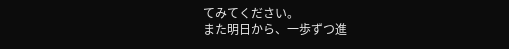てみてください。
また明日から、一歩ずつ進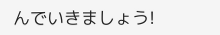んでいきましょう!